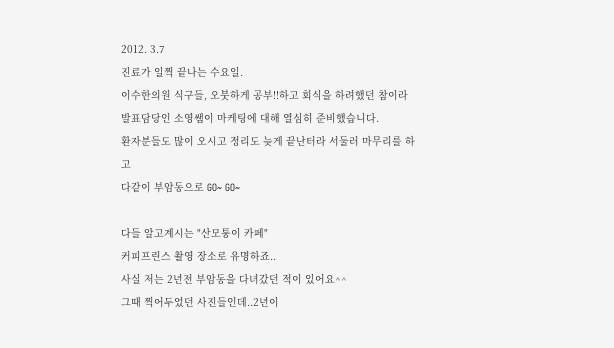2012. 3.7
진료가 일찍 끝나는 수요일.
이수한의원 식구들, 오붓하게 공부!!하고 회식을 하려했던 참이라
발표담당인 소영쌤이 마케팅에 대해 열심히 준비했습니다.
환자분들도 많이 오시고 정리도 늦게 끝난터라 서둘러 마무리를 하고
다같이 부암동으로 GO~ GO~

다들 알고계시는 "산모퉁이 카페"
커피프린스 촬영 장소로 유명하죠..
사실 저는 2년전 부암동을 다녀갔던 적이 있어요^^
그때 찍어두었던 사진들인데..2년이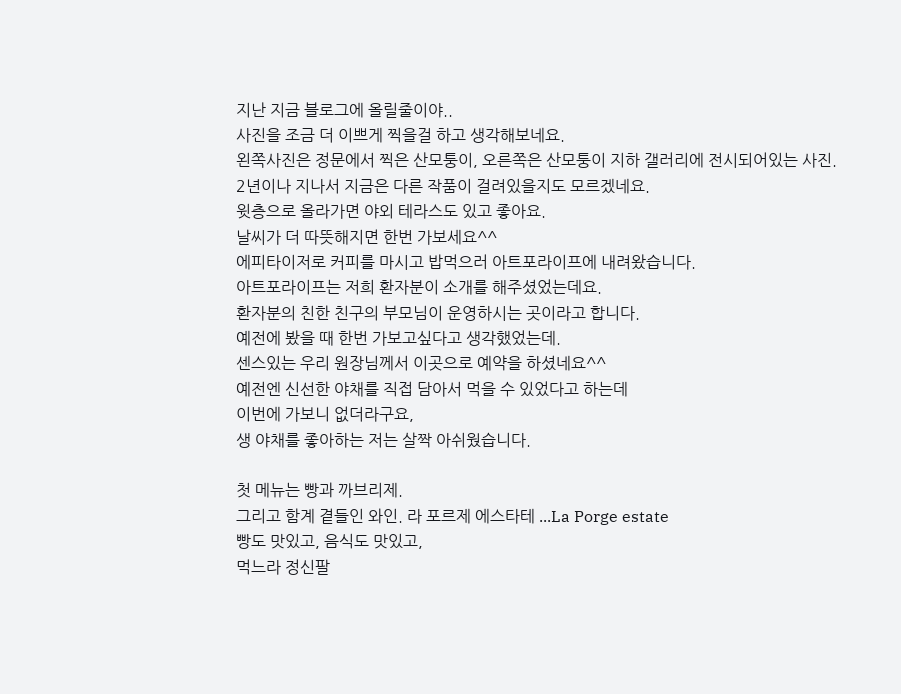지난 지금 블로그에 올릴줄이야..
사진을 조금 더 이쁘게 찍을걸 하고 생각해보네요.
왼쪽사진은 정문에서 찍은 산모퉁이, 오른쪽은 산모퉁이 지하 갤러리에 전시되어있는 사진.
2년이나 지나서 지금은 다른 작품이 걸려있을지도 모르겠네요.
윗층으로 올라가면 야외 테라스도 있고 좋아요.
날씨가 더 따뜻해지면 한번 가보세요^^
에피타이저로 커피를 마시고 밥먹으러 아트포라이프에 내려왔습니다.
아트포라이프는 저희 환자분이 소개를 해주셨었는데요.
환자분의 친한 친구의 부모님이 운영하시는 곳이라고 합니다.
예전에 봤을 때 한번 가보고싶다고 생각했었는데.
센스있는 우리 원장님께서 이곳으로 예약을 하셨네요^^
예전엔 신선한 야채를 직접 담아서 먹을 수 있었다고 하는데
이번에 가보니 없더라구요,
생 야채를 좋아하는 저는 살짝 아쉬웠습니다.

첫 메뉴는 빵과 까브리제.
그리고 함계 곁들인 와인. 라 포르제 에스타테 ...La Porge estate
빵도 맛있고, 음식도 맛있고,
먹느라 정신팔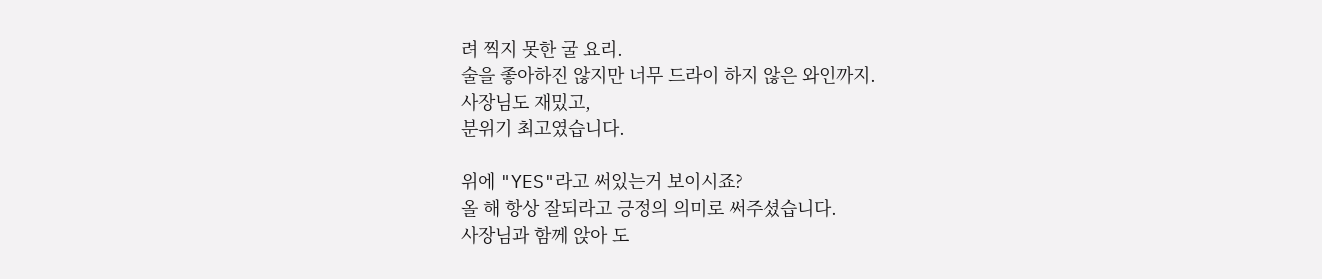려 찍지 못한 굴 요리.
술을 좋아하진 않지만 너무 드라이 하지 않은 와인까지.
사장님도 재밌고,
분위기 최고였습니다.

위에 "YES"라고 써있는거 보이시죠?
올 해 항상 잘되라고 긍정의 의미로 써주셨습니다.
사장님과 함께 앉아 도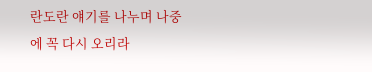란도란 얘기를 나누며 나중에 꼭 다시 오리라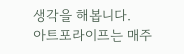생각을 해봅니다.
아트포라이프는 매주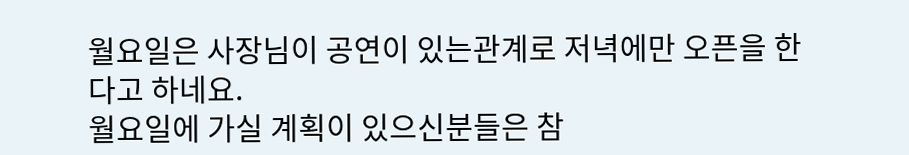월요일은 사장님이 공연이 있는관계로 저녁에만 오픈을 한다고 하네요.
월요일에 가실 계획이 있으신분들은 참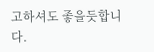고하셔도 좋을듯합니다.